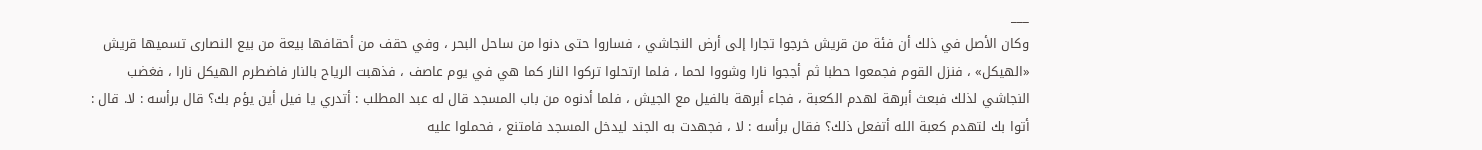___
وكان الأصل في ذلك أن فئة من قريش خرجوا تجارا إلى أرض النجاشي ، فساروا حتى دنوا من ساحل البحر ، وفي حقف من أحقافها بيعة من بيع النصارى تسميها قريش «الهيكل» ، فنزل القوم فجمعوا حطبا ثم أججوا نارا وشووا لحما ، فلما ارتحلوا تركوا النار كما هي في يوم عاصف ، فذهبت الرياح بالنار فاضطرم الهيكل نارا ، فغضب النجاشي لذلك فبعث أبرهة لهدم الكعبة ، فجاء أبرهة بالفيل مع الجيش ، فلما أدنوه من باب المسجد قال له عبد المطلب : أتدري يا فيل أين يؤم بك؟ قال برأسه : لا. قال : أتوا بك لتهدم كعبة الله أتفعل ذلك؟ فقال برأسه : لا ، فجهدت به الجند ليدخل المسجد فامتنع ، فحملوا عليه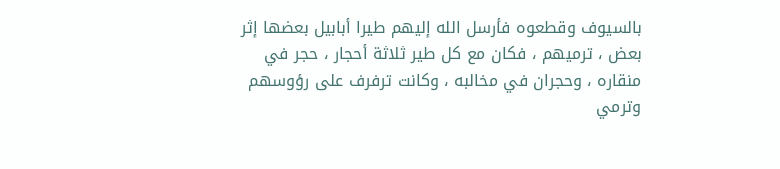بالسيوف وقطعوه فأرسل الله إليهم طيرا أبابيل بعضها إثر بعض ، ترميهم ، فكان مع كل طير ثلاثة أحجار ، حجر في منقاره ، وحجران في مخالبه ، وكانت ترفرف على رؤوسهم وترمي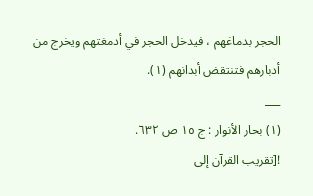الحجر بدماغهم ، فيدخل الحجر في أدمغتهم ويخرج من أدبارهم فتنتقض أبدانهم (١).
___
(١) بحار الأنوار : ج ١٥ ص ٦٣٢.
![تقريب القرآن إلى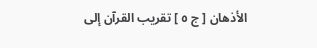الأذهان [ ج ٥ ] تقريب القرآن إلى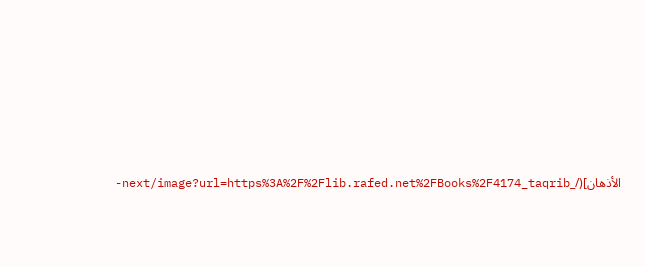الأذهان](/_next/image?url=https%3A%2F%2Flib.rafed.net%2FBooks%2F4174_taqrib-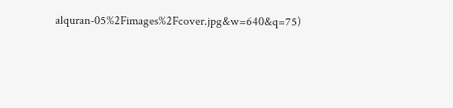alquran-05%2Fimages%2Fcover.jpg&w=640&q=75)